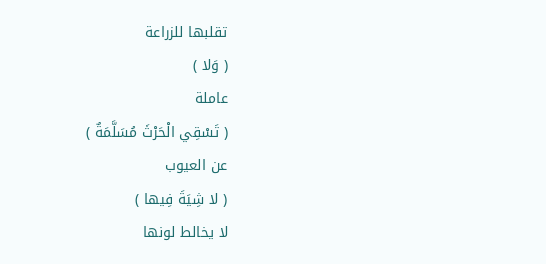تقلبها للزراعة
( وَلا )
عاملة
( تَسْقِي الْحَرْثَ مُسَلَّمَةٌ )
عن العيوب
( لا شِيَةَ فِيها )
لا يخالط لونها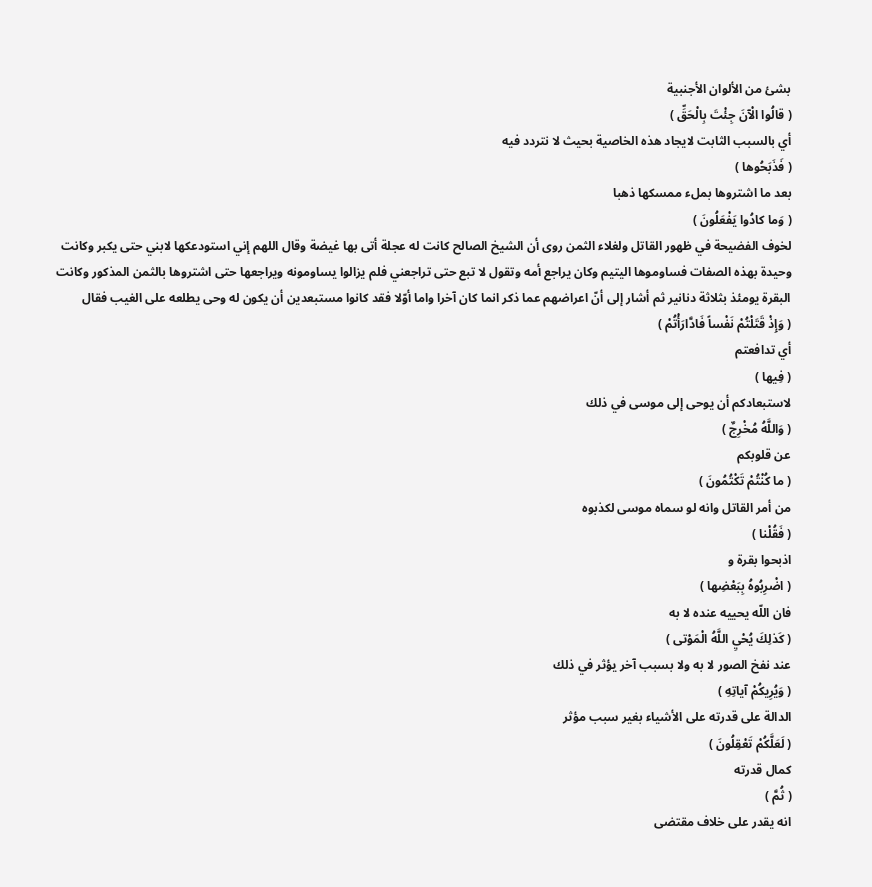بشئ من الألوان الأجنبية
( قالُوا الْآنَ جِئْتَ بِالْحَقِّ )
أي بالسبب الثابت لايجاد هذه الخاصية بحيث لا نتردد فيه
( فَذَبَحُوها )
بعد ما اشتروها بملء ممسكها ذهبا
( وَما كادُوا يَفْعَلُونَ )
لخوف الفضيحة في ظهور القاتل ولغلاء الثمن روى أن الشيخ الصالح كانت له عجلة أتى بها غيضة وقال اللهم إني استودعكها لابني حتى يكبر وكانت وحيدة بهذه الصفات فساوموها اليتيم وكان يراجع أمه وتقول لا تبع حتى تراجعني فلم يزالوا يساومونه ويراجعها حتى اشتروها بالثمن المذكور وكانت البقرة يومئذ بثلاثة دنانير ثم أشار إلى أنّ اعراضهم عما ذكر انما كان آخرا واما أوّلا فقد كانوا مستبعدين أن يكون له وحى يطلعه على الغيب فقال
( وَإِذْ قَتَلْتُمْ نَفْساً فَادَّارَأْتُمْ )
أي تدافعتم
( فِيها )
لاستبعادكم أن يوحى إلى موسى في ذلك
( وَاللَّهُ مُخْرِجٌ )
عن قلوبكم
( ما كُنْتُمْ تَكْتُمُونَ )
من أمر القاتل وانه لو سماه موسى لكذبوه
( فَقُلْنا )
اذبحوا بقرة و
( اضْرِبُوهُ بِبَعْضِها )
فان اللّه يحييه عنده لا به
( كَذلِكَ يُحْيِ اللَّهُ الْمَوْتى )
عند نفخ الصور لا به ولا بسبب آخر يؤثر في ذلك
( وَيُرِيكُمْ آياتِهِ )
الدالة على قدرته على الأشياء بغير سبب مؤثر
( لَعَلَّكُمْ تَعْقِلُونَ )
كمال قدرته
( ثُمَّ )
انه يقدر على خلاف مقتضى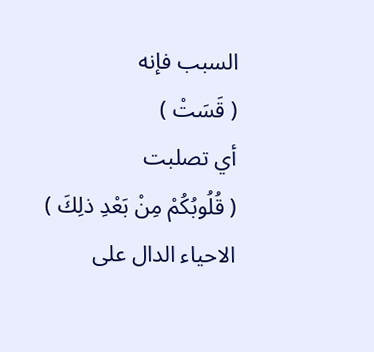السبب فإنه
( قَسَتْ )
أي تصلبت
( قُلُوبُكُمْ مِنْ بَعْدِ ذلِكَ )
الاحياء الدال على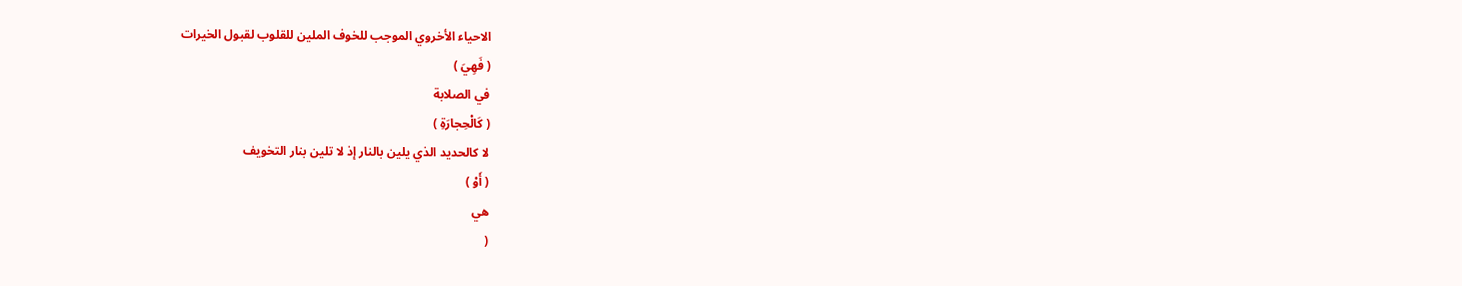الاحياء الأخروي الموجب للخوف الملين للقلوب لقبول الخيرات
( فَهِيَ )
في الصلابة
( كَالْحِجارَةِ )
لا كالحديد الذي يلين بالنار إذ لا تلين بنار التخويف
( أَوْ )
هي
(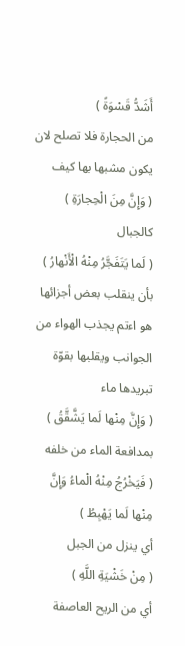أَشَدُّ قَسْوَةً )
من الحجارة فلا تصلح لان يكون مشبها بها كيف
( وَإِنَّ مِنَ الْحِجارَةِ )
كالجبال
( لَما يَتَفَجَّرُ مِنْهُ الْأَنْهارُ )
بأن ينقلب بعض أجزائها هو اءتم يجذب الهواء من الجوانب ويقلبها بقوّة تبريدها ماء
( وَإِنَّ مِنْها لَما يَشَّقَّقُ )
بمدافعة الماء من خلفه
( فَيَخْرُجُ مِنْهُ الْماءُ وَإِنَّ مِنْها لَما يَهْبِطُ )
أي ينزل من الجبل
( مِنْ خَشْيَةِ اللَّهِ )
أي من الريح العاصفة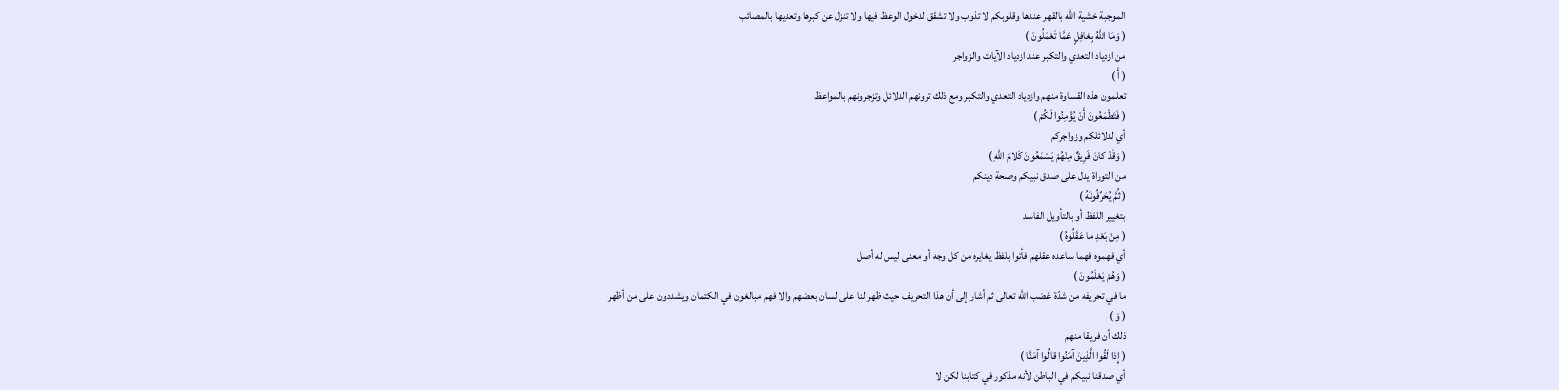الموجبة خشية اللّه بالقهر عندها وقلوبكم لا تذوب ولا تشقق لدخول الوعظ فيها ولا تنزل عن كبرها وتعديها بالمصائب
( وَمَا اللَّهُ بِغافِلٍ عَمَّا تَعْمَلُونَ )
من ازدياد التعدي والتكبر عند ازدياد الآيات والزواجر
( أَ )
تعلمون هذه القساوة منهم وازدياد التعدي والتكبر ومع ذلك ترونهم الدلائل وتزجرونهم بالمواعظ
( فَتَطْمَعُونَ أَنْ يُؤْمِنُوا لَكُمْ )
أي لدلائلكم وزواجركم
( وَقَدْ كانَ فَرِيقٌ مِنْهُمْ يَسْمَعُونَ كَلامَ اللَّهِ )
من التوراة يدل على صدق نبيكم وصحة دينكم
( ثُمَّ يُحَرِّفُونَهُ )
بتغيير اللفظ أو بالتأويل الفاسد
( مِنْ بَعْدِ ما عَقَلُوهُ )
أي فهموه فهما ساعده عقلهم فأتوا بلفظ يغايره من كل وجه أو معنى ليس له أصل
( وَهُمْ يَعْلَمُونَ )
ما في تحريفه من شدّة غضب اللّه تعالى ثم أشار إلى أن هذا التحريف حيث ظهر لنا على لسان بعضهم والا فهم مبالغون في الكتمان ويشددون على من أظهر
( وَ )
ذلك أن فريقا منهم
( إِذا لَقُوا الَّذِينَ آمَنُوا قالُوا آمَنَّا )
أي صدقنا نبيكم في الباطن لأنه مذكور في كتابنا لكن لا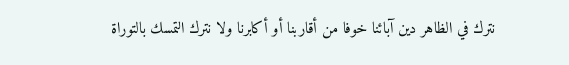نترك في الظاهر دين آبائنا خوفا من أقاربنا أو أكابرنا ولا نترك التمسك بالتوراة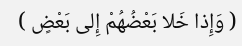( وَإِذا خَلا بَعْضُهُمْ إِلى بَعْضٍ )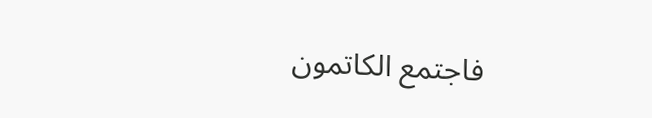فاجتمع الكاتمون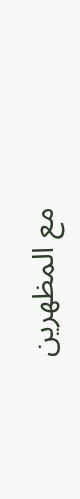مع المظهرين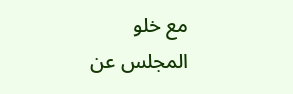مع خلو المجلس عن